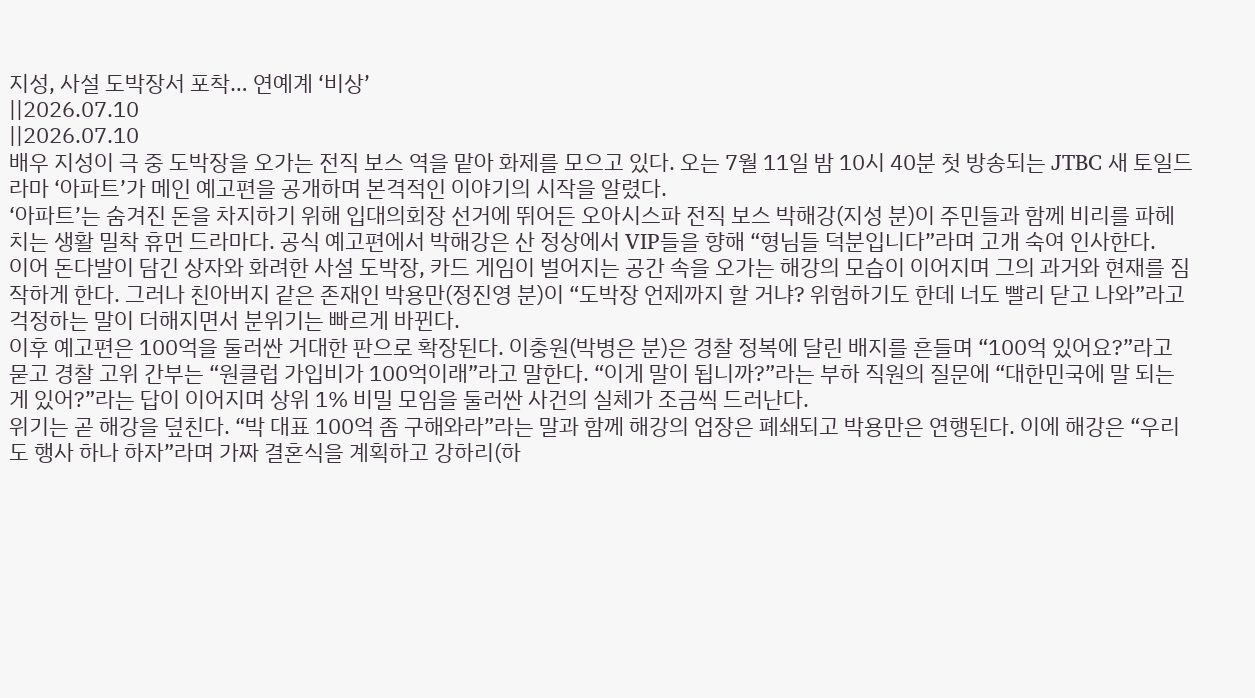지성, 사설 도박장서 포착… 연예계 ‘비상’
||2026.07.10
||2026.07.10
배우 지성이 극 중 도박장을 오가는 전직 보스 역을 맡아 화제를 모으고 있다. 오는 7월 11일 밤 10시 40분 첫 방송되는 JTBC 새 토일드라마 ‘아파트’가 메인 예고편을 공개하며 본격적인 이야기의 시작을 알렸다.
‘아파트’는 숨겨진 돈을 차지하기 위해 입대의회장 선거에 뛰어든 오아시스파 전직 보스 박해강(지성 분)이 주민들과 함께 비리를 파헤치는 생활 밀착 휴먼 드라마다. 공식 예고편에서 박해강은 산 정상에서 VIP들을 향해 “형님들 덕분입니다”라며 고개 숙여 인사한다.
이어 돈다발이 담긴 상자와 화려한 사설 도박장, 카드 게임이 벌어지는 공간 속을 오가는 해강의 모습이 이어지며 그의 과거와 현재를 짐작하게 한다. 그러나 친아버지 같은 존재인 박용만(정진영 분)이 “도박장 언제까지 할 거냐? 위험하기도 한데 너도 빨리 닫고 나와”라고 걱정하는 말이 더해지면서 분위기는 빠르게 바뀐다.
이후 예고편은 100억을 둘러싼 거대한 판으로 확장된다. 이충원(박병은 분)은 경찰 정복에 달린 배지를 흔들며 “100억 있어요?”라고 묻고 경찰 고위 간부는 “원클럽 가입비가 100억이래”라고 말한다. “이게 말이 됩니까?”라는 부하 직원의 질문에 “대한민국에 말 되는 게 있어?”라는 답이 이어지며 상위 1% 비밀 모임을 둘러싼 사건의 실체가 조금씩 드러난다.
위기는 곧 해강을 덮친다. “박 대표 100억 좀 구해와라”라는 말과 함께 해강의 업장은 폐쇄되고 박용만은 연행된다. 이에 해강은 “우리도 행사 하나 하자”라며 가짜 결혼식을 계획하고 강하리(하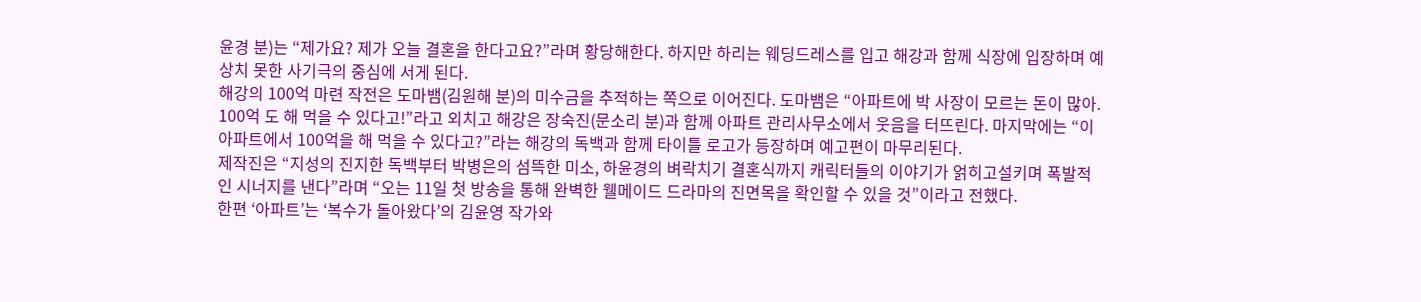윤경 분)는 “제가요? 제가 오늘 결혼을 한다고요?”라며 황당해한다. 하지만 하리는 웨딩드레스를 입고 해강과 함께 식장에 입장하며 예상치 못한 사기극의 중심에 서게 된다.
해강의 100억 마련 작전은 도마뱀(김원해 분)의 미수금을 추적하는 쪽으로 이어진다. 도마뱀은 “아파트에 박 사장이 모르는 돈이 많아. 100억 도 해 먹을 수 있다고!”라고 외치고 해강은 장숙진(문소리 분)과 함께 아파트 관리사무소에서 웃음을 터뜨린다. 마지막에는 “이 아파트에서 100억을 해 먹을 수 있다고?”라는 해강의 독백과 함께 타이틀 로고가 등장하며 예고편이 마무리된다.
제작진은 “지성의 진지한 독백부터 박병은의 섬뜩한 미소, 하윤경의 벼락치기 결혼식까지 캐릭터들의 이야기가 얽히고설키며 폭발적인 시너지를 낸다”라며 “오는 11일 첫 방송을 통해 완벽한 웰메이드 드라마의 진면목을 확인할 수 있을 것”이라고 전했다.
한편 ‘아파트’는 ‘복수가 돌아왔다’의 김윤영 작가와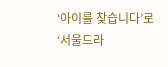‘아이를 찾습니다’로 ‘서울드라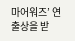마어워즈’ 연출상을 받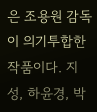은 조용원 감독이 의기투합한 작품이다. 지성, 하윤경, 박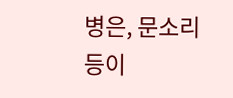병은, 문소리 등이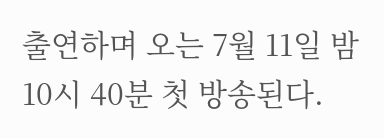출연하며 오는 7월 11일 밤 10시 40분 첫 방송된다.